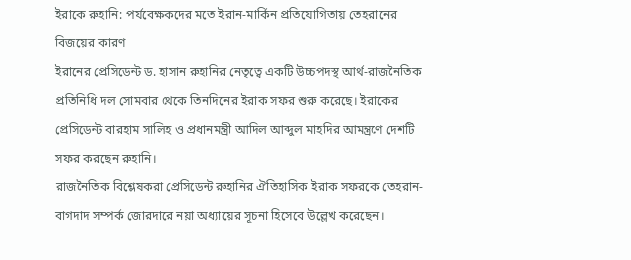ইরাকে রুহানি: পর্যবেক্ষকদের মতে ইরান-মার্কিন প্রতিযোগিতায় তেহরানের বিজয়ের কারণ
ইরানের প্রেসিডেন্ট ড. হাসান রুহানির নেতৃত্বে একটি উচ্চপদস্থ আর্থ-রাজনৈতিক প্রতিনিধি দল সোমবার থেকে তিনদিনের ইরাক সফর শুরু করেছে। ইরাকের প্রেসিডেন্ট বারহাম সালিহ ও প্রধানমন্ত্রী আদিল আব্দুল মাহদির আমন্ত্রণে দেশটি সফর করছেন রুহানি।
রাজনৈতিক বিশ্লেষকরা প্রেসিডেন্ট রুহানির ঐতিহাসিক ইরাক সফরকে তেহরান-বাগদাদ সম্পর্ক জোরদারে নয়া অধ্যায়ের সূচনা হিসেবে উল্লেখ করেছেন।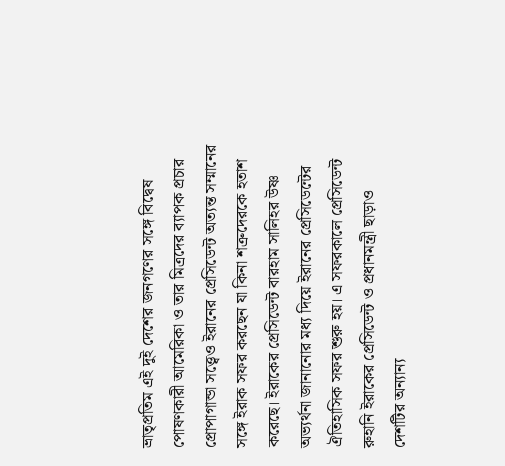ভ্রাতৃপ্রতিম এই দুই দেশের জনগণের সঙ্গে বিদ্বেষ পোষণকারী আমেরিকা ও তার মিত্রদের ব্যাপক প্রচার প্রোপাগান্ডা সত্ত্বেও ইরানের প্রেসিডেন্ট অত্যন্ত সম্মানের সঙ্গে ইরাক সফর করছেন যা কিনা শত্রুদেরকে হতাশ করেছে। ইরাকের প্রেসিডেন্ট বারহাম সালিহর উষ্ণ অভ্যর্থনা জানানোর মধ্য দিয়ে ইরানের প্রেসিডেন্টের ঐতিহাসিক সফর শুরু হয়। এ সফরকালে প্রেসিডেন্ট রুহানি ইরাকের প্রেসিডেন্ট ও প্রধানমন্ত্রী ছাড়াও দেশটির অন্যান্য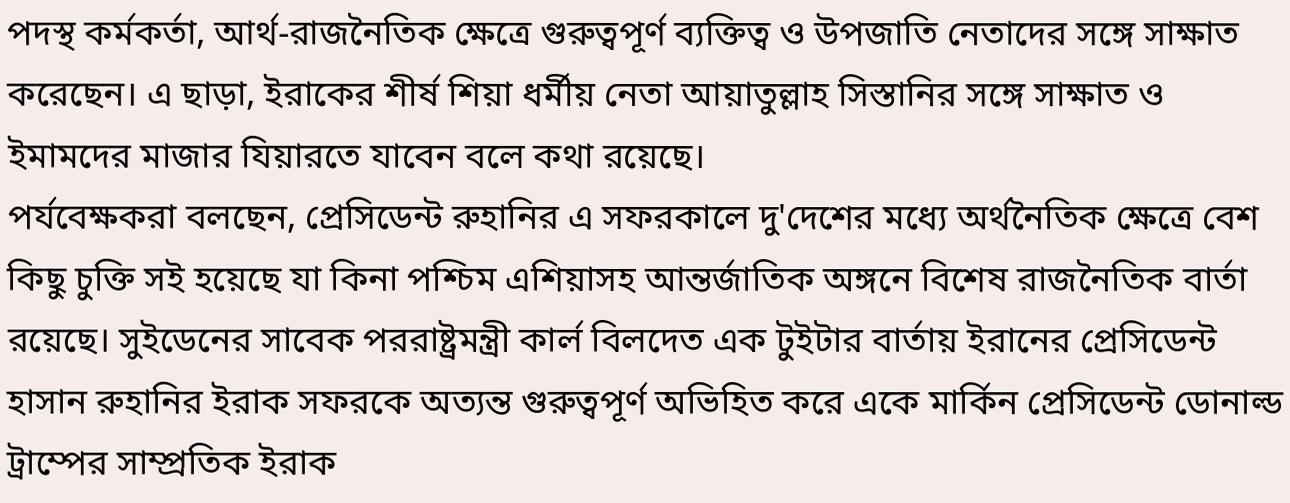পদস্থ কর্মকর্তা, আর্থ-রাজনৈতিক ক্ষেত্রে গুরুত্বপূর্ণ ব্যক্তিত্ব ও উপজাতি নেতাদের সঙ্গে সাক্ষাত করেছেন। এ ছাড়া, ইরাকের শীর্ষ শিয়া ধর্মীয় নেতা আয়াতুল্লাহ সিস্তানির সঙ্গে সাক্ষাত ও ইমামদের মাজার যিয়ারতে যাবেন বলে কথা রয়েছে।
পর্যবেক্ষকরা বলছেন, প্রেসিডেন্ট রুহানির এ সফরকালে দু'দেশের মধ্যে অর্থনৈতিক ক্ষেত্রে বেশ কিছু চুক্তি সই হয়েছে যা কিনা পশ্চিম এশিয়াসহ আন্তর্জাতিক অঙ্গনে বিশেষ রাজনৈতিক বার্তা রয়েছে। সুইডেনের সাবেক পররাষ্ট্রমন্ত্রী কার্ল বিলদেত এক টুইটার বার্তায় ইরানের প্রেসিডেন্ট হাসান রুহানির ইরাক সফরকে অত্যন্ত গুরুত্বপূর্ণ অভিহিত করে একে মার্কিন প্রেসিডেন্ট ডোনাল্ড ট্রাম্পের সাম্প্রতিক ইরাক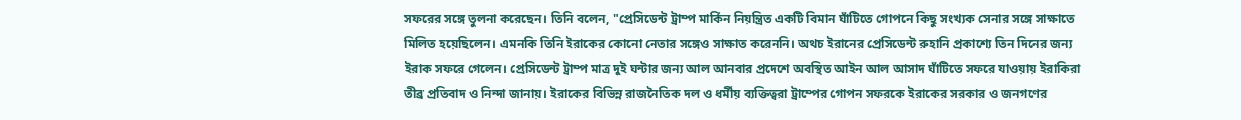সফরের সঙ্গে তুলনা করেছেন। তিনি বলেন, "প্রেসিডেন্ট ট্রাম্প মার্কিন নিয়ন্ত্রিত একটি বিমান ঘাঁটিতে গোপনে কিছু সংখ্যক সেনার সঙ্গে সাক্ষাতে মিলিত হয়েছিলেন। এমনকি তিনি ইরাকের কোনো নেতার সঙ্গেও সাক্ষাত করেননি। অথচ ইরানের প্রেসিডেন্ট রুহানি প্রকাশ্যে তিন দিনের জন্য ইরাক সফরে গেলেন। প্রেসিডেন্ট ট্রাম্প মাত্র দুই ঘন্টার জন্য আল আনবার প্রদেশে অবস্থিত আইন আল আসাদ ঘাঁটিতে সফরে যাওয়ায় ইরাকিরা তীব্র প্রতিবাদ ও নিন্দা জানায়। ইরাকের বিভিন্ন রাজনৈতিক দল ও ধর্মীয় ব্যক্তিত্বরা ট্রাম্পের গোপন সফরকে ইরাকের সরকার ও জনগণের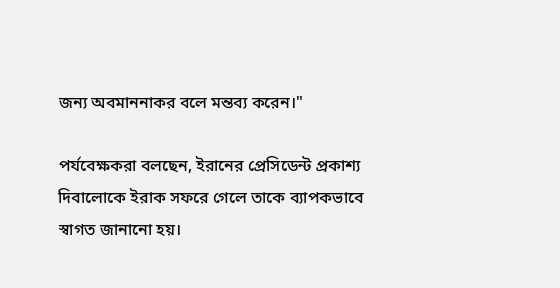জন্য অবমাননাকর বলে মন্তব্য করেন।"

পর্যবেক্ষকরা বলছেন, ইরানের প্রেসিডেন্ট প্রকাশ্য দিবালোকে ইরাক সফরে গেলে তাকে ব্যাপকভাবে স্বাগত জানানো হয়।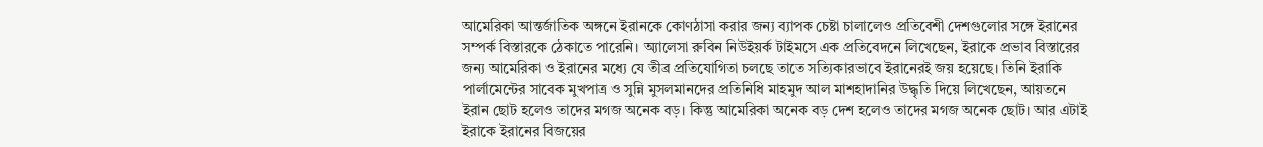আমেরিকা আন্তর্জাতিক অঙ্গনে ইরানকে কোণঠাসা করার জন্য ব্যাপক চেষ্টা চালালেও প্রতিবেশী দেশগুলোর সঙ্গে ইরানের সম্পর্ক বিস্তারকে ঠেকাতে পারেনি। অ্যালেসা রুবিন নিউইয়র্ক টাইমসে এক প্রতিবেদনে লিখেছেন, ইরাকে প্রভাব বিস্তারের জন্য আমেরিকা ও ইরানের মধ্যে যে তীব্র প্রতিযোগিতা চলছে তাতে সত্যিকারভাবে ইরানেরই জয় হয়েছে। তিনি ইরাকি পার্লামেন্টের সাবেক মুখপাত্র ও সুন্নি মুসলমানদের প্রতিনিধি মাহমুদ আল মাশহাদানির উদ্ধৃতি দিয়ে লিখেছেন, আয়তনে ইরান ছোট হলেও তাদের মগজ অনেক বড়। কিন্তু আমেরিকা অনেক বড় দেশ হলেও তাদের মগজ অনেক ছোট। আর এটাই ইরাকে ইরানের বিজয়ের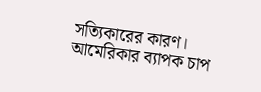সত্যিকারের কারণ।
আমেরিকার ব্যাপক চাপ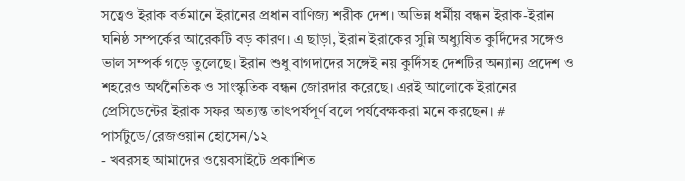সত্বেও ইরাক বর্তমানে ইরানের প্রধান বাণিজ্য শরীক দেশ। অভিন্ন ধর্মীয় বন্ধন ইরাক-ইরান ঘনিষ্ঠ সম্পর্কের আরেকটি বড় কারণ। এ ছাড়া, ইরান ইরাকের সুন্নি অধ্যুষিত কুর্দিদের সঙ্গেও ভাল সম্পর্ক গড়ে তুলেছে। ইরান শুধু বাগদাদের সঙ্গেই নয় কুর্দিসহ দেশটির অন্যান্য প্রদেশ ও শহরেও অর্থনৈতিক ও সাংস্কৃতিক বন্ধন জোরদার করেছে। এরই আলোকে ইরানের প্রেসিডেন্টের ইরাক সফর অত্যন্ত তাৎপর্যপূর্ণ বলে পর্যবেক্ষকরা মনে করছেন। #
পার্সটুডে/রেজওয়ান হোসেন/১২
- খবরসহ আমাদের ওয়েবসাইটে প্রকাশিত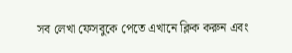সব লেখা ফেসবুকে পেতে এখানে ক্লিক করুন এবং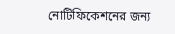নোটিফিকেশনের জন্য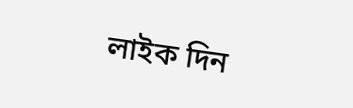লাইক দিন